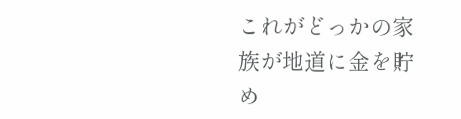これがどっかの家族が地道に金を貯め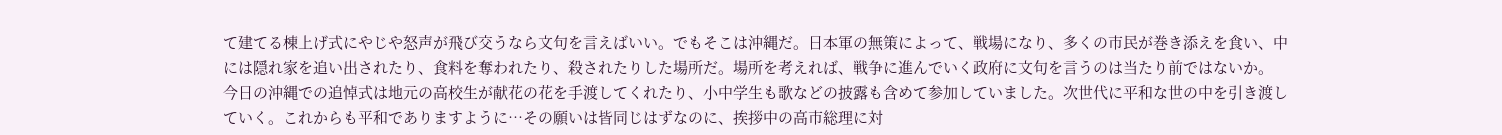て建てる棟上げ式にやじや怒声が飛び交うなら文句を言えばいい。でもそこは沖縄だ。日本軍の無策によって、戦場になり、多くの市民が巻き添えを食い、中には隠れ家を追い出されたり、食料を奪われたり、殺されたりした場所だ。場所を考えれば、戦争に進んでいく政府に文句を言うのは当たり前ではないか。
今日の沖縄での追悼式は地元の高校生が献花の花を手渡してくれたり、小中学生も歌などの披露も含めて参加していました。次世代に平和な世の中を引き渡していく。これからも平和でありますように…その願いは皆同じはずなのに、挨拶中の高市総理に対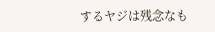するヤジは残念なも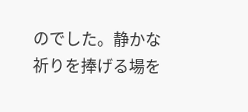のでした。静かな祈りを捧げる場を